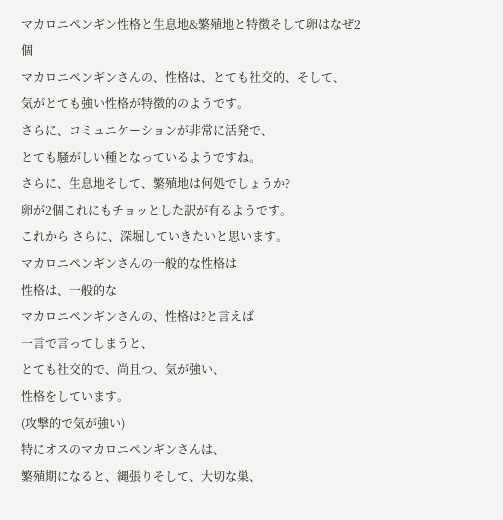マカロニペンギン性格と生息地&繁殖地と特徴そして卵はなぜ2個
マカロニペンギンさんの、性格は、とても社交的、そして、
気がとても強い性格が特徴的のようです。
さらに、コミュニケーションが非常に活発で、
とても騒がしい種となっているようですね。
さらに、生息地そして、繁殖地は何処でしょうか?
卵が2個これにもチョッとした訳が有るようです。
これから さらに、深堀していきたいと思います。
マカロニペンギンさんの一般的な性格は
性格は、一般的な
マカロニペンギンさんの、性格は?と言えば
一言で言ってしまうと、
とても社交的で、尚且つ、気が強い、
性格をしています。
(攻撃的で気が強い)
特にオスのマカロニペンギンさんは、
繁殖期になると、縄張りそして、大切な巣、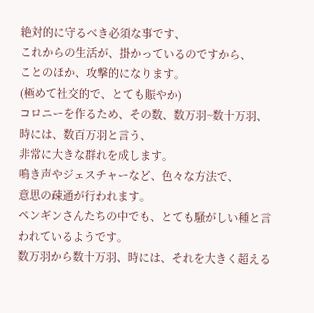絶対的に守るべき必須な事です、
これからの生活が、掛かっているのですから、
ことのほか、攻撃的になります。
(極めて社交的で、とても賑やか)
コロニーを作るため、その数、数万羽~数十万羽、
時には、数百万羽と言う、
非常に大きな群れを成します。
鳴き声やジェスチャーなど、色々な方法で、
意思の疎通が行われます。
ペンギンさんたちの中でも、とても騒がしい種と言われているようです。
数万羽から数十万羽、時には、それを大きく超える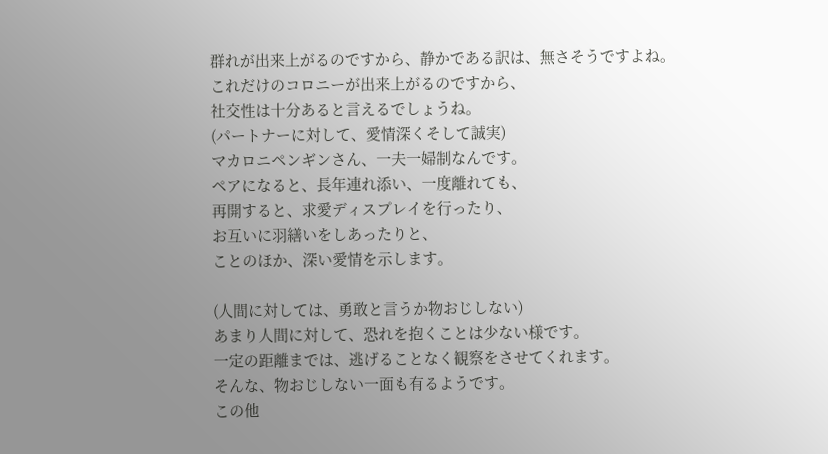群れが出来上がるのですから、静かである訳は、無さそうですよね。
これだけのコロニーが出来上がるのですから、
社交性は十分あると言えるでしょうね。
(パートナーに対して、愛情深くそして誠実)
マカロニペンギンさん、一夫一婦制なんです。
ペアになると、長年連れ添い、一度離れても、
再開すると、求愛ディスプレイを行ったり、
お互いに羽繕いをしあったりと、
ことのほか、深い愛情を示します。

(人間に対しては、勇敢と言うか物おじしない)
あまり人間に対して、恐れを抱くことは少ない様です。
一定の距離までは、逃げることなく観察をさせてくれます。
そんな、物おじしない一面も有るようです。
この他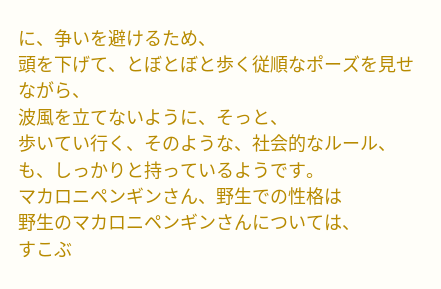に、争いを避けるため、
頭を下げて、とぼとぼと歩く従順なポーズを見せながら、
波風を立てないように、そっと、
歩いてい行く、そのような、社会的なルール、
も、しっかりと持っているようです。
マカロニペンギンさん、野生での性格は
野生のマカロニペンギンさんについては、
すこぶ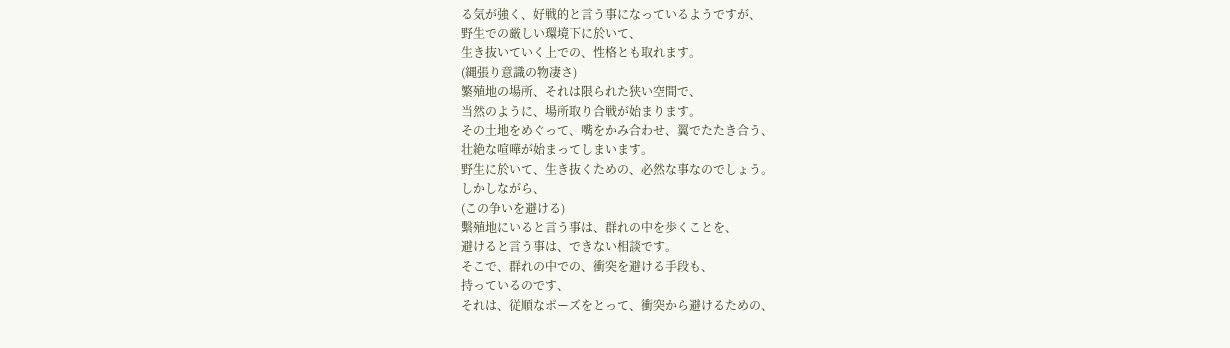る気が強く、好戦的と言う事になっているようですが、
野生での厳しい環境下に於いて、
生き抜いていく上での、性格とも取れます。
(縄張り意識の物凄さ)
繁殖地の場所、それは限られた狭い空間で、
当然のように、場所取り合戦が始まります。
その土地をめぐって、嘴をかみ合わせ、翼でたたき合う、
壮絶な喧嘩が始まってしまいます。
野生に於いて、生き抜くための、必然な事なのでしょう。
しかしながら、
(この争いを避ける)
繫殖地にいると言う事は、群れの中を歩くことを、
避けると言う事は、できない相談です。
そこで、群れの中での、衝突を避ける手段も、
持っているのです、
それは、従順なポーズをとって、衝突から避けるための、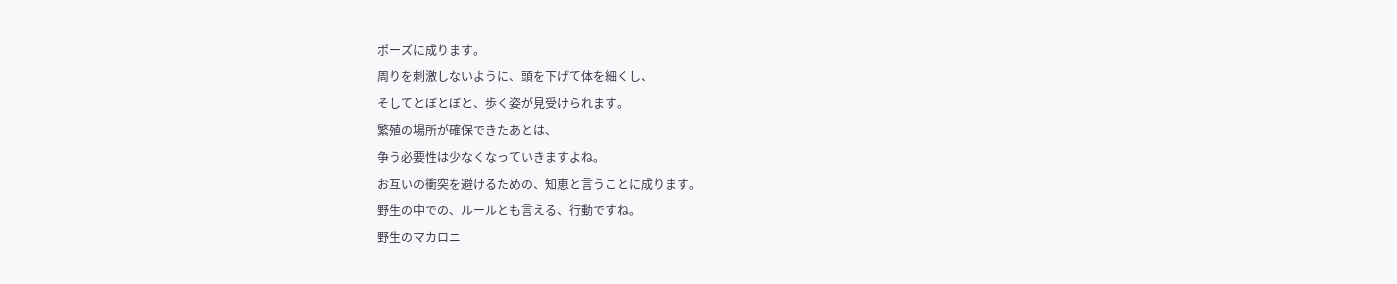ポーズに成ります。
周りを刺激しないように、頭を下げて体を細くし、
そしてとぼとぼと、歩く姿が見受けられます。
繁殖の場所が確保できたあとは、
争う必要性は少なくなっていきますよね。
お互いの衝突を避けるための、知恵と言うことに成ります。
野生の中での、ルールとも言える、行動ですね。
野生のマカロニ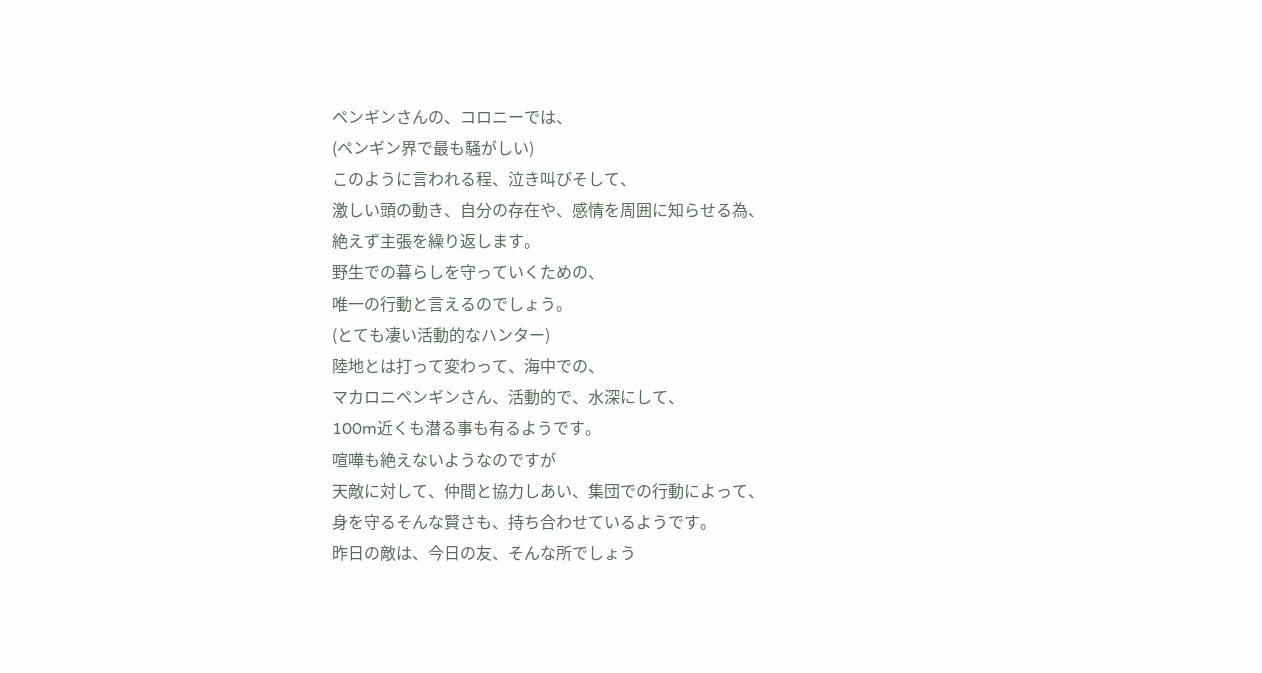ペンギンさんの、コロニーでは、
(ペンギン界で最も騒がしい)
このように言われる程、泣き叫びそして、
激しい頭の動き、自分の存在や、感情を周囲に知らせる為、
絶えず主張を繰り返します。
野生での暮らしを守っていくための、
唯一の行動と言えるのでしょう。
(とても凄い活動的なハンター)
陸地とは打って変わって、海中での、
マカロニペンギンさん、活動的で、水深にして、
100m近くも潜る事も有るようです。
喧嘩も絶えないようなのですが
天敵に対して、仲間と協力しあい、集団での行動によって、
身を守るそんな賢さも、持ち合わせているようです。
昨日の敵は、今日の友、そんな所でしょう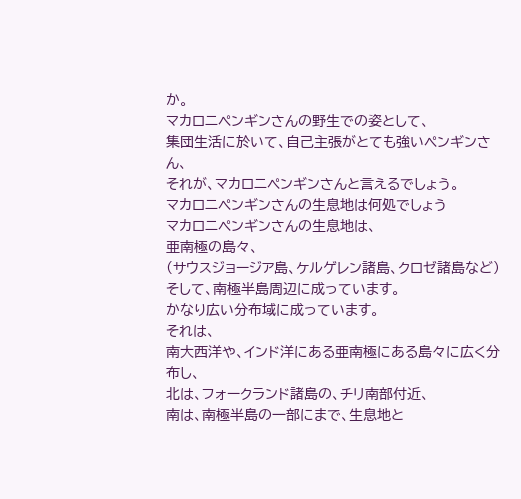か。
マカロニペンギンさんの野生での姿として、
集団生活に於いて、自己主張がとても強いペンギンさん、
それが、マカロニペンギンさんと言えるでしょう。
マカロニペンギンさんの生息地は何処でしょう
マカロニペンギンさんの生息地は、
亜南極の島々、
(サウスジョージア島、ケルゲレン諸島、クロゼ諸島など)
そして、南極半島周辺に成っています。
かなり広い分布域に成っています。
それは、
南大西洋や、インド洋にある亜南極にある島々に広く分布し、
北は、フォークランド諸島の、チリ南部付近、
南は、南極半島の一部にまで、生息地と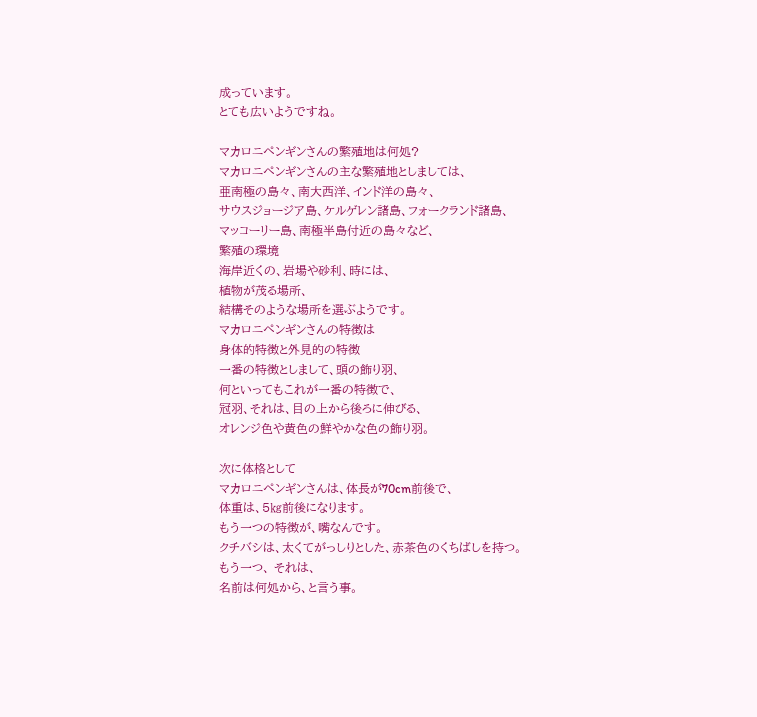成っています。
とても広いようですね。

マカロニペンギンさんの繁殖地は何処?
マカロニペンギンさんの主な繁殖地としましては、
亜南極の島々、南大西洋、インド洋の島々、
サウスジョージア島、ケルゲレン諸島、フォークランド諸島、
マッコーリー島、南極半島付近の島々など、
繁殖の環境
海岸近くの、岩場や砂利、時には、
植物が茂る場所、
結構そのような場所を選ぶようです。
マカロニペンギンさんの特徴は
身体的特徴と外見的の特徴
一番の特徴としまして、頭の飾り羽、
何といってもこれが一番の特徴で、
冠羽、それは、目の上から後ろに伸びる、
オレンジ色や黄色の鮮やかな色の飾り羽。

次に体格として
マカロニペンギンさんは、体長が70cm前後で、
体重は、5㎏前後になります。
もう一つの特徴が、嘴なんです。
クチバシは、太くてがっしりとした、赤茶色のくちばしを持つ。
もう一つ、 それは、
名前は何処から、と言う事。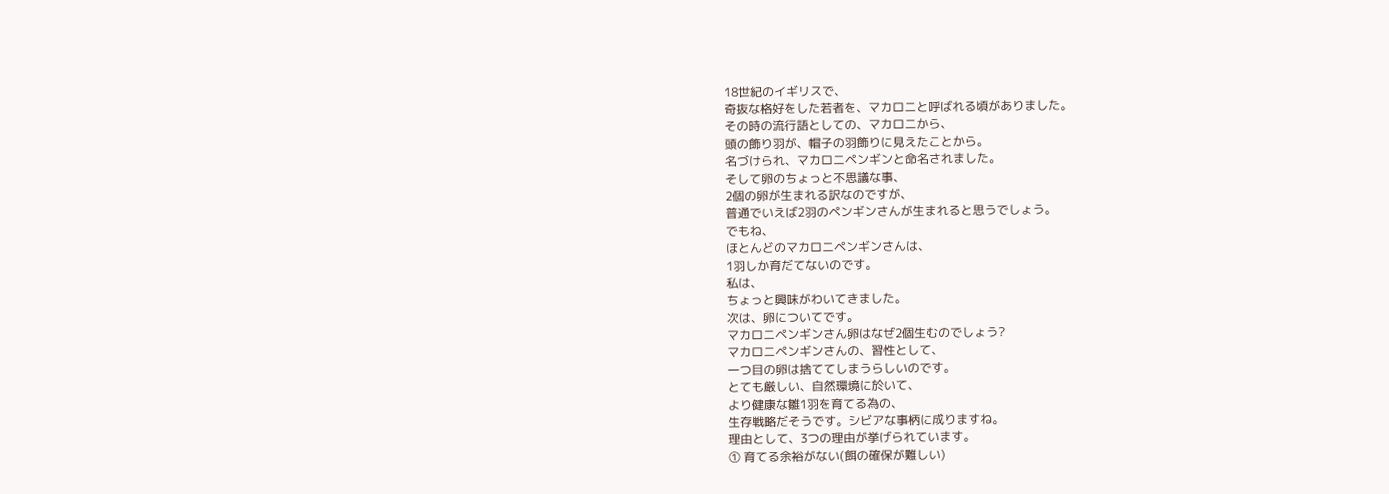18世紀のイギリスで、
奇抜な格好をした若者を、マカロニと呼ばれる頃がありました。
その時の流行語としての、マカロニから、
頭の飾り羽が、帽子の羽飾りに見えたことから。
名づけられ、マカロニペンギンと命名されました。
そして卵のちょっと不思議な事、
2個の卵が生まれる訳なのですが、
普通でいえば2羽のペンギンさんが生まれると思うでしょう。
でもね、
ほとんどのマカロニペンギンさんは、
1羽しか育だてないのです。
私は、
ちょっと興味がわいてきました。
次は、卵についてです。
マカロニペンギンさん卵はなぜ2個生むのでしょう?
マカロニペンギンさんの、習性として、
一つ目の卵は捨ててしまうらしいのです。
とても厳しい、自然環境に於いて、
より健康な雛1羽を育てる為の、
生存戦略だそうです。シビアな事柄に成りますね。
理由として、3つの理由が挙げられています。
➀ 育てる余裕がない(餌の確保が難しい)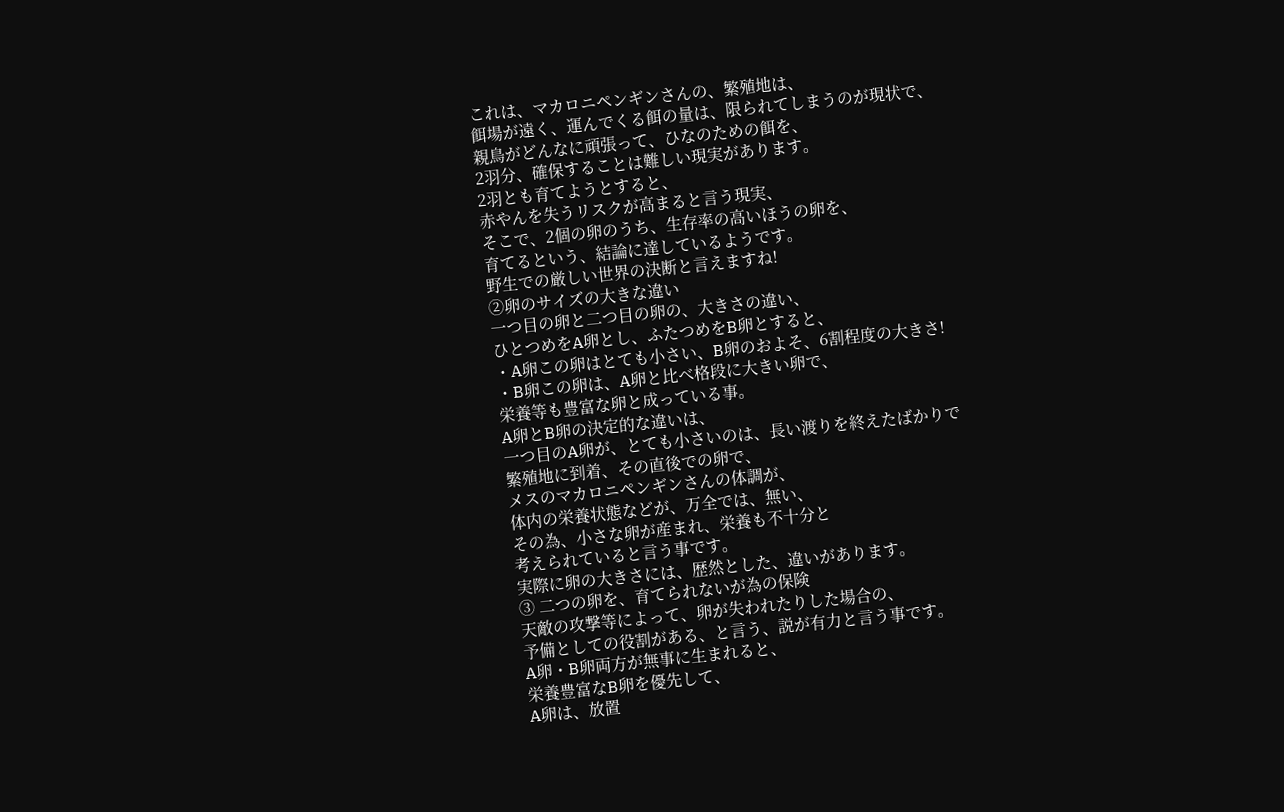これは、マカロニペンギンさんの、繁殖地は、
餌場が遠く、運んでくる餌の量は、限られてしまうのが現状で、
親鳥がどんなに頑張って、ひなのための餌を、
2羽分、確保することは難しい現実があります。
2羽とも育てようとすると、
赤やんを失うリスクが高まると言う現実、
そこで、2個の卵のうち、生存率の高いほうの卵を、
育てるという、結論に達しているようです。
野生での厳しい世界の決断と言えますね!
②卵のサイズの大きな違い
一つ目の卵と二つ目の卵の、大きさの違い、
ひとつめをA卵とし、ふたつめをB卵とすると、
・A卵この卵はとても小さい、B卵のおよそ、6割程度の大きさ!
・B卵この卵は、A卵と比べ格段に大きい卵で、
栄養等も豊富な卵と成っている事。
A卵とB卵の決定的な違いは、
一つ目のA卵が、とても小さいのは、長い渡りを終えたばかりで
繁殖地に到着、その直後での卵で、
メスのマカロニペンギンさんの体調が、
体内の栄養状態などが、万全では、無い、
その為、小さな卵が産まれ、栄養も不十分と
考えられていると言う事です。
実際に卵の大きさには、歴然とした、違いがあります。
③ 二つの卵を、育てられないが為の保険
天敵の攻撃等によって、卵が失われたりした場合の、
予備としての役割がある、と言う、説が有力と言う事です。
A卵・B卵両方が無事に生まれると、
栄養豊富なB卵を優先して、
A卵は、放置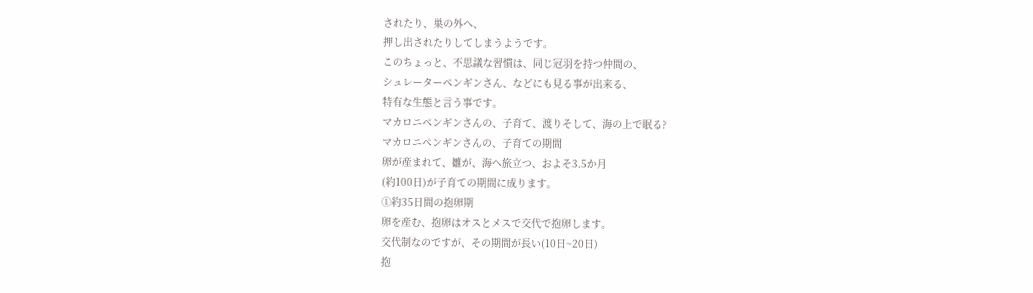されたり、巣の外へ、
押し出されたりしてしまうようです。
このちょっと、不思議な習慣は、同じ冠羽を持つ仲間の、
シュレーターペンギンさん、などにも見る事が出来る、
特有な生態と言う事です。
マカロニペンギンさんの、子育て、渡りそして、海の上で眠る?
マカロニペンギンさんの、子育ての期間
卵が産まれて、雛が、海へ旅立つ、およそ3.5か月
(約100日)が子育ての期間に成ります。
➀約35日間の抱卵期
卵を産む、抱卵はオスとメスで交代で抱卵します。
交代制なのですが、その期間が長い(10日~20日)
抱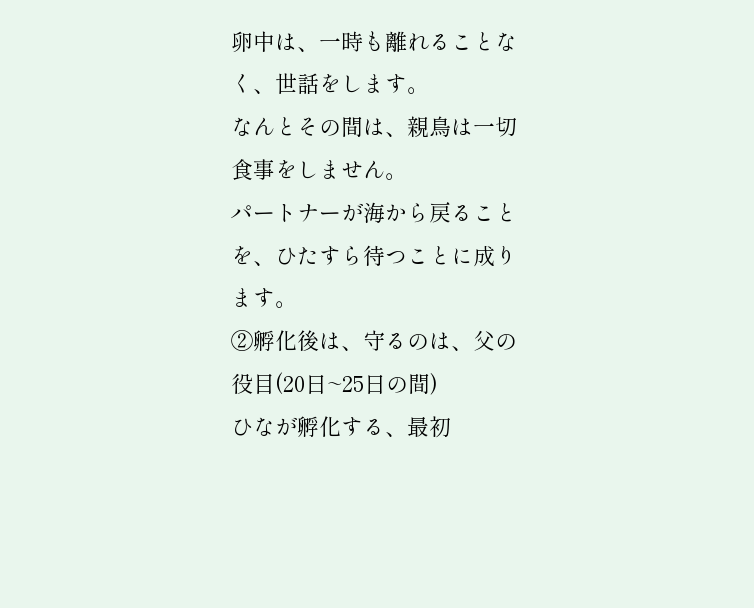卵中は、一時も離れることなく、世話をします。
なんとその間は、親鳥は一切食事をしません。
パートナーが海から戻ることを、ひたすら待つことに成ります。
②孵化後は、守るのは、父の役目(20日~25日の間)
ひなが孵化する、最初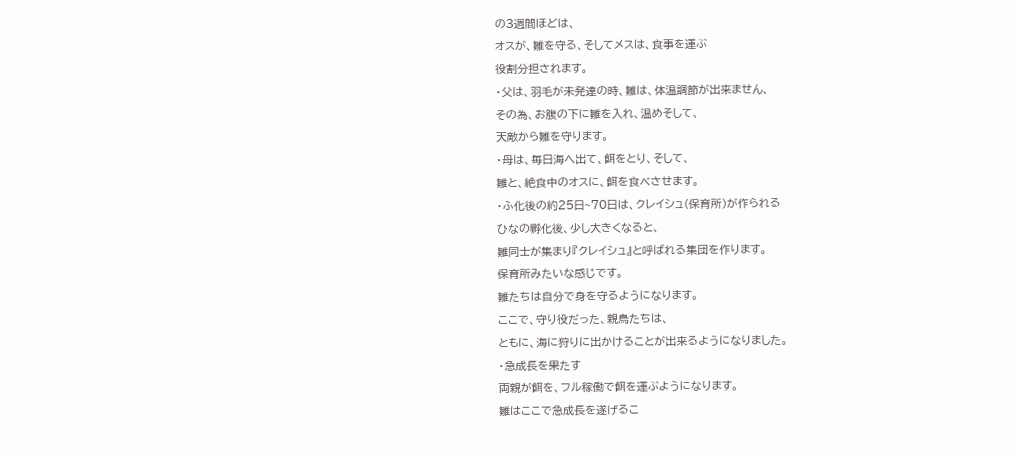の3週間ほどは、
オスが、雛を守る、そしてメスは、食事を運ぶ
役割分担されます。
・父は、羽毛が未発達の時、雛は、体温調節が出来ません、
その為、お腹の下に雛を入れ、温めそして、
天敵から雛を守ります。
・母は、毎日海へ出て、餌をとり、そして、
雛と、絶食中のオスに、餌を食べさせます。
・ふ化後の約25日~70日は、クレイシュ(保育所)が作られる
ひなの孵化後、少し大きくなると、
雛同士が集まり『クレイシュ』と呼ばれる集団を作ります。
保育所みたいな感じです。
雛たちは自分で身を守るようになります。
ここで、守り役だった、親鳥たちは、
ともに、海に狩りに出かけることが出来るようになりました。
・急成長を果たす
両親が餌を、フル稼働で餌を運ぶようになります。
雛はここで急成長を遂げるこ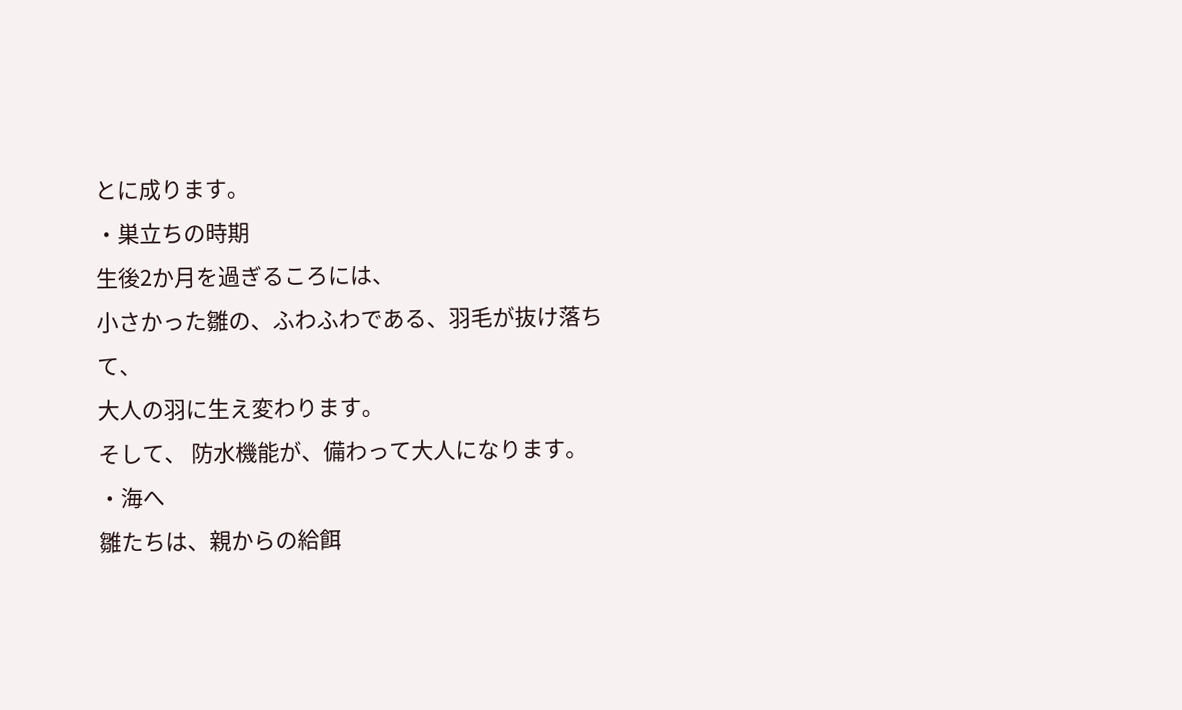とに成ります。
・巣立ちの時期
生後2か月を過ぎるころには、
小さかった雛の、ふわふわである、羽毛が抜け落ちて、
大人の羽に生え変わります。
そして、 防水機能が、備わって大人になります。
・海へ
雛たちは、親からの給餌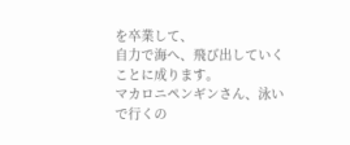を卒業して、
自力で海へ、飛び出していくことに成ります。
マカロニペンギンさん、泳いで行くの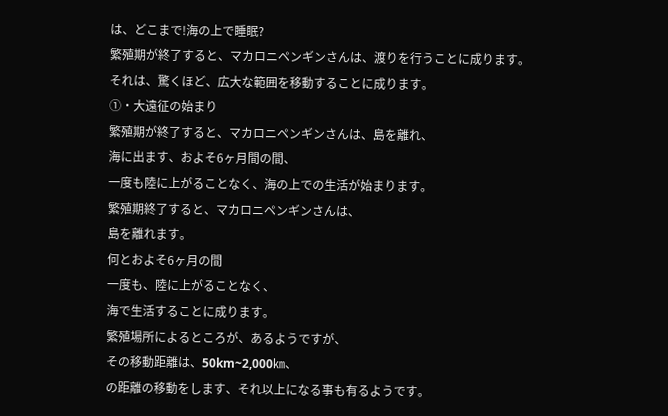は、どこまで!海の上で睡眠?
繁殖期が終了すると、マカロニペンギンさんは、渡りを行うことに成ります。
それは、驚くほど、広大な範囲を移動することに成ります。
➀・大遠征の始まり
繁殖期が終了すると、マカロニペンギンさんは、島を離れ、
海に出ます、およそ6ヶ月間の間、
一度も陸に上がることなく、海の上での生活が始まります。
繁殖期終了すると、マカロニペンギンさんは、
島を離れます。
何とおよそ6ヶ月の間
一度も、陸に上がることなく、
海で生活することに成ります。
繁殖場所によるところが、あるようですが、
その移動距離は、50km~2,000㎞、
の距離の移動をします、それ以上になる事も有るようです。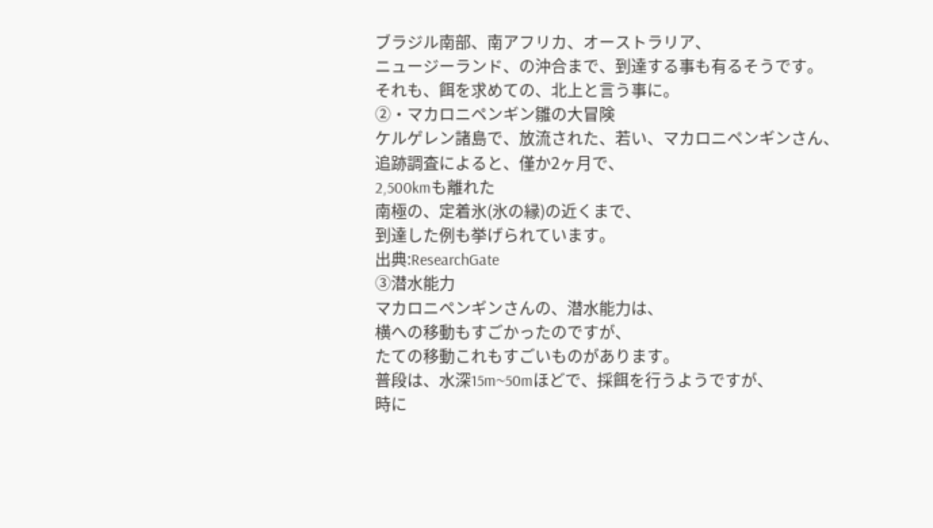ブラジル南部、南アフリカ、オーストラリア、
ニュージーランド、の沖合まで、到達する事も有るそうです。
それも、餌を求めての、北上と言う事に。
②・マカロニペンギン雛の大冒険
ケルゲレン諸島で、放流された、若い、マカロニペンギンさん、
追跡調査によると、僅か2ヶ月で、
2,500kmも離れた
南極の、定着氷(氷の縁)の近くまで、
到達した例も挙げられています。
出典:ResearchGate
③潜水能力
マカロニペンギンさんの、潜水能力は、
横への移動もすごかったのですが、
たての移動これもすごいものがあります。
普段は、水深15m~50mほどで、採餌を行うようですが、
時に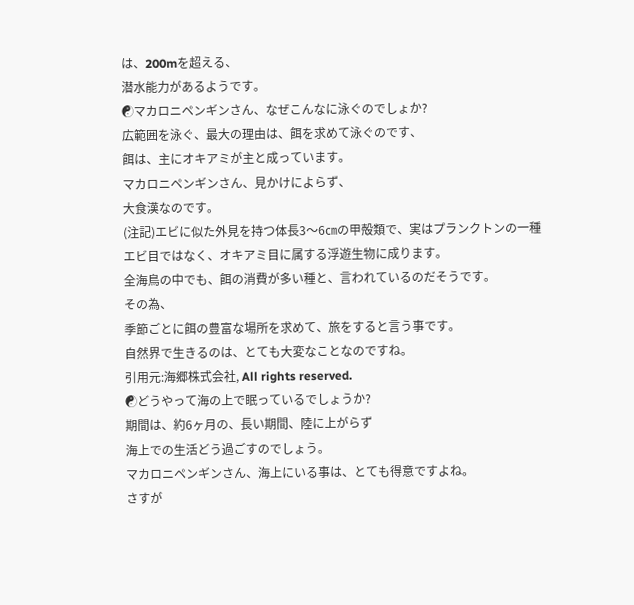は、200mを超える、
潜水能力があるようです。
☯マカロニペンギンさん、なぜこんなに泳ぐのでしょか?
広範囲を泳ぐ、最大の理由は、餌を求めて泳ぐのです、
餌は、主にオキアミが主と成っています。
マカロニペンギンさん、見かけによらず、
大食漢なのです。
(注記)エビに似た外見を持つ体長3〜6㎝の甲殻類で、実はプランクトンの一種
エビ目ではなく、オキアミ目に属する浮遊生物に成ります。
全海鳥の中でも、餌の消費が多い種と、言われているのだそうです。
その為、
季節ごとに餌の豊富な場所を求めて、旅をすると言う事です。
自然界で生きるのは、とても大変なことなのですね。
引用元:海郷株式会社, All rights reserved.
☯どうやって海の上で眠っているでしょうか?
期間は、約6ヶ月の、長い期間、陸に上がらず
海上での生活どう過ごすのでしょう。
マカロニペンギンさん、海上にいる事は、とても得意ですよね。
さすが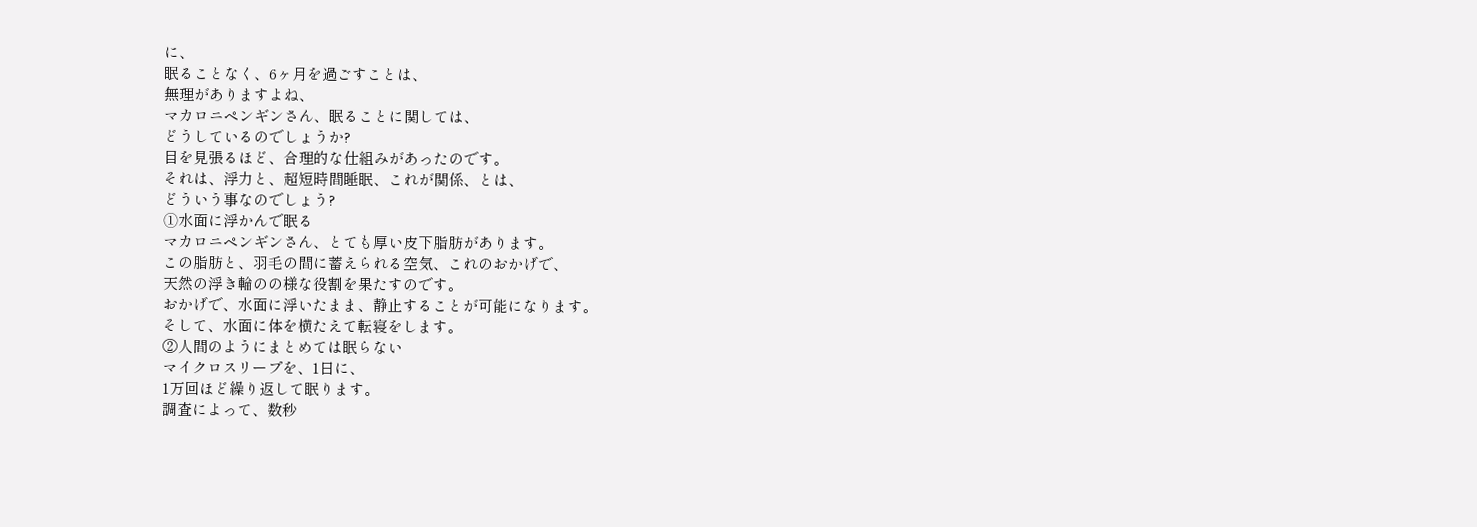に、
眠ることなく、6ヶ月を過ごすことは、
無理がありますよね、
マカロニペンギンさん、眠ることに関しては、
どうしているのでしょうか?
目を見張るほど、合理的な仕組みがあったのです。
それは、浮力と、超短時間睡眠、これが関係、とは、
どういう事なのでしょう?
➀水面に浮かんで眠る
マカロニペンギンさん、とても厚い皮下脂肪があります。
この脂肪と、羽毛の間に蓄えられる空気、これのおかげで、
天然の浮き輪のの様な役割を果たすのです。
おかげで、水面に浮いたまま、静止することが可能になります。
そして、水面に体を横たえて転寝をします。
②人間のようにまとめては眠らない
マイクロスリープを、1日に、
1万回ほど繰り返して眠ります。
調査によって、数秒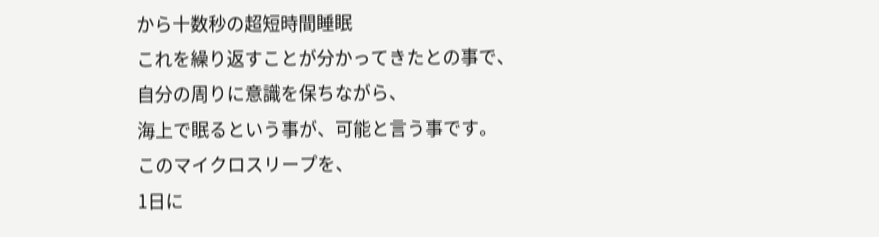から十数秒の超短時間睡眠
これを繰り返すことが分かってきたとの事で、
自分の周りに意識を保ちながら、
海上で眠るという事が、可能と言う事です。
このマイクロスリープを、
1日に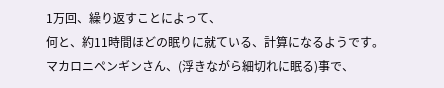1万回、繰り返すことによって、
何と、約11時間ほどの眠りに就ている、計算になるようです。
マカロニペンギンさん、(浮きながら細切れに眠る)事で、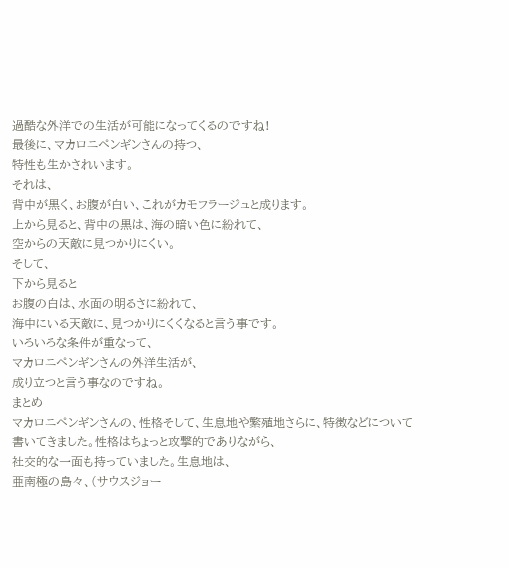過酷な外洋での生活が可能になってくるのですね!
最後に、マカロニペンギンさんの持つ、
特性も生かされいます。
それは、
背中が黒く、お腹が白い、これがカモフラージュと成ります。
上から見ると、背中の黒は、海の暗い色に紛れて、
空からの天敵に見つかりにくい。
そして、
下から見ると
お腹の白は、水面の明るさに紛れて、
海中にいる天敵に、見つかりにくくなると言う事です。
いろいろな条件が重なって、
マカロニペンギンさんの外洋生活が、
成り立つと言う事なのですね。
まとめ
マカロニペンギンさんの、性格そして、生息地や繁殖地さらに、特徴などについて
書いてきました。性格はちょっと攻撃的でありながら、
社交的な一面も持っていました。生息地は、
亜南極の島々、(サウスジョー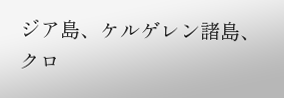ジア島、ケルゲレン諸島、クロ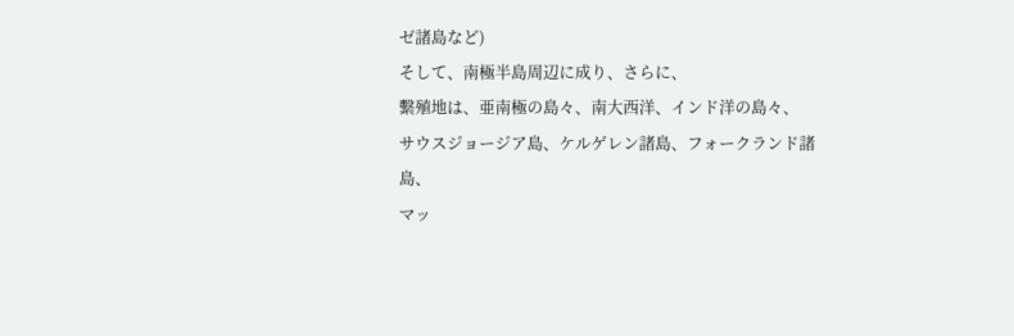ゼ諸島など)
そして、南極半島周辺に成り、さらに、
繫殖地は、亜南極の島々、南大西洋、インド洋の島々、
サウスジョージア島、ケルゲレン諸島、フォークランド諸島、
マッ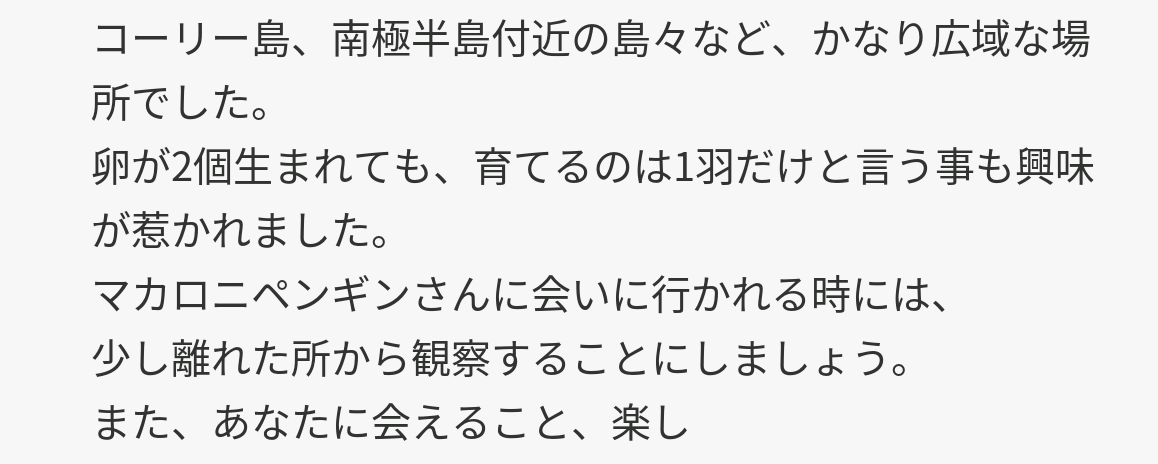コーリー島、南極半島付近の島々など、かなり広域な場所でした。
卵が2個生まれても、育てるのは1羽だけと言う事も興味が惹かれました。
マカロニペンギンさんに会いに行かれる時には、
少し離れた所から観察することにしましょう。
また、あなたに会えること、楽し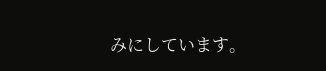みにしています。